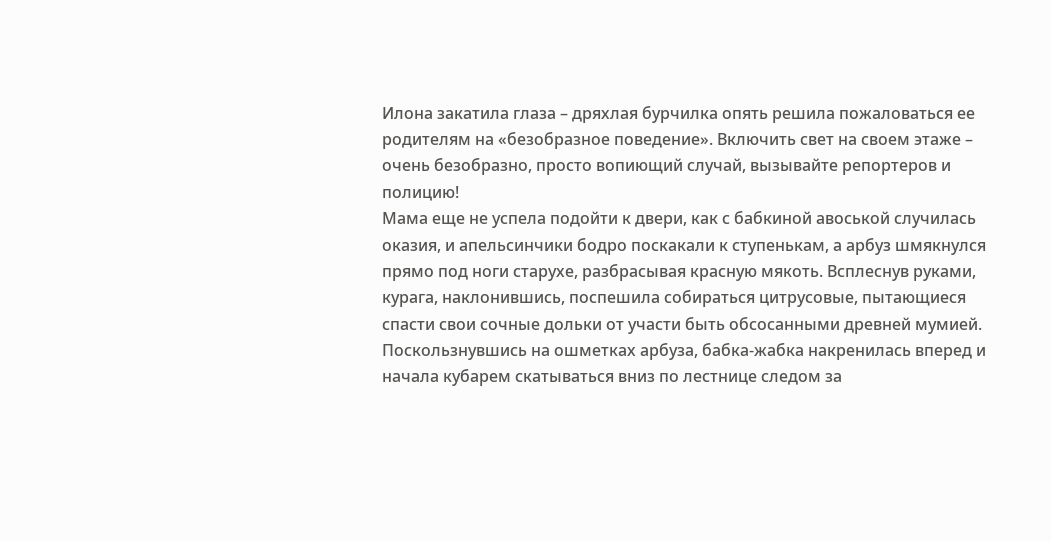Илона закатила глаза – дряхлая бурчилка опять решила пожаловаться ее родителям на «безобразное поведение». Включить свет на своем этаже – очень безобразно, просто вопиющий случай, вызывайте репортеров и полицию!
Мама еще не успела подойти к двери, как с бабкиной авоськой случилась оказия, и апельсинчики бодро поскакали к ступенькам, а арбуз шмякнулся прямо под ноги старухе, разбрасывая красную мякоть. Всплеснув руками, курага, наклонившись, поспешила собираться цитрусовые, пытающиеся спасти свои сочные дольки от участи быть обсосанными древней мумией. Поскользнувшись на ошметках арбуза, бабка-жабка накренилась вперед и начала кубарем скатываться вниз по лестнице следом за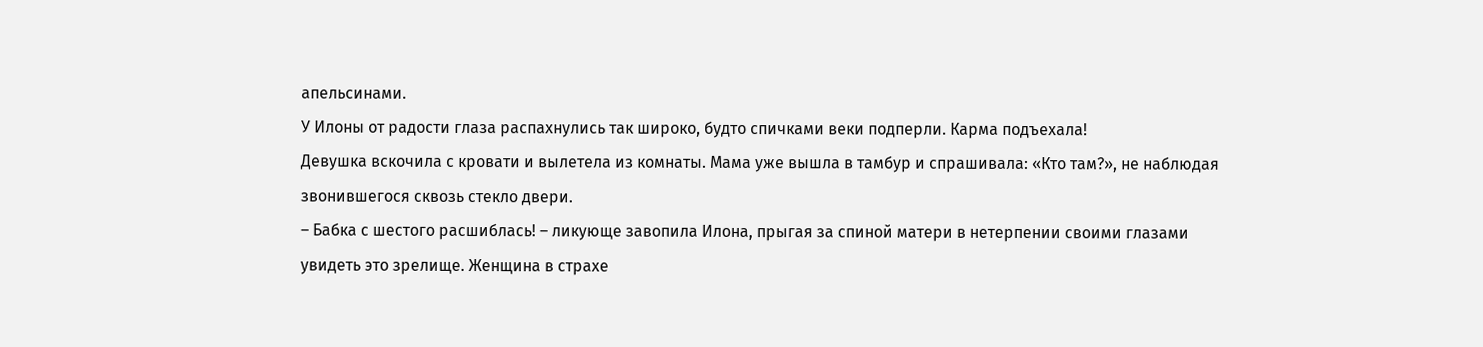апельсинами.
У Илоны от радости глаза распахнулись так широко, будто спичками веки подперли. Карма подъехала!
Девушка вскочила с кровати и вылетела из комнаты. Мама уже вышла в тамбур и спрашивала: «Кто там?», не наблюдая звонившегося сквозь стекло двери.
– Бабка с шестого расшиблась! – ликующе завопила Илона, прыгая за спиной матери в нетерпении своими глазами увидеть это зрелище. Женщина в страхе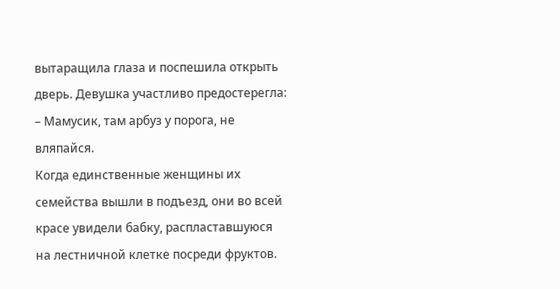вытаращила глаза и поспешила открыть дверь. Девушка участливо предостерегла: – Мамусик, там арбуз у порога, не вляпайся.
Когда единственные женщины их семейства вышли в подъезд, они во всей красе увидели бабку, распластавшуюся на лестничной клетке посреди фруктов.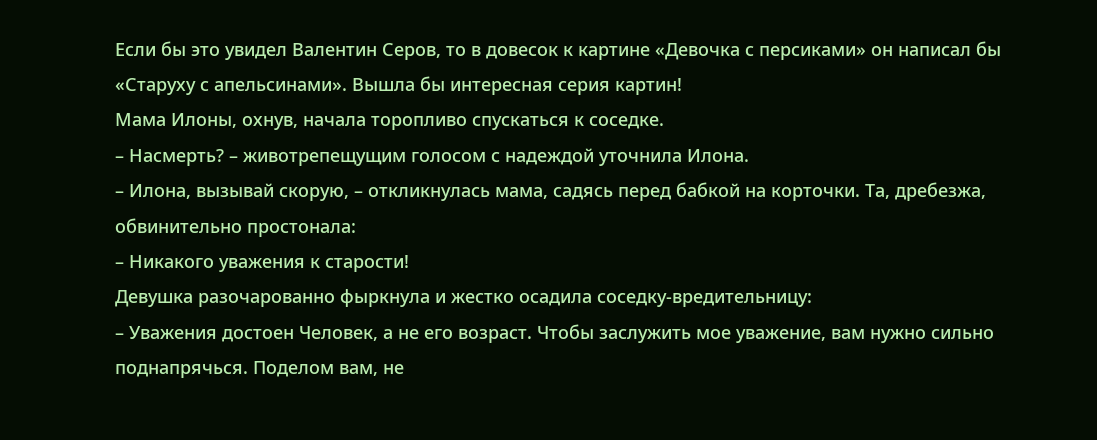Если бы это увидел Валентин Серов, то в довесок к картине «Девочка с персиками» он написал бы «Старуху с апельсинами». Вышла бы интересная серия картин!
Мама Илоны, охнув, начала торопливо спускаться к соседке.
– Насмерть? – животрепещущим голосом с надеждой уточнила Илона.
– Илона, вызывай скорую, – откликнулась мама, садясь перед бабкой на корточки. Та, дребезжа, обвинительно простонала:
– Никакого уважения к старости!
Девушка разочарованно фыркнула и жестко осадила соседку-вредительницу:
– Уважения достоен Человек, а не его возраст. Чтобы заслужить мое уважение, вам нужно сильно поднапрячься. Поделом вам, не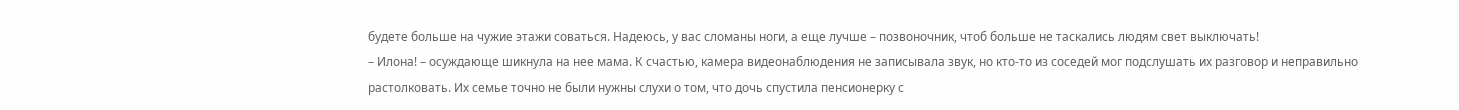будете больше на чужие этажи соваться. Надеюсь, у вас сломаны ноги, а еще лучше – позвоночник, чтоб больше не таскались людям свет выключать!
– Илона! – осуждающе шикнула на нее мама. К счастью, камера видеонаблюдения не записывала звук, но кто-то из соседей мог подслушать их разговор и неправильно растолковать. Их семье точно не были нужны слухи о том, что дочь спустила пенсионерку с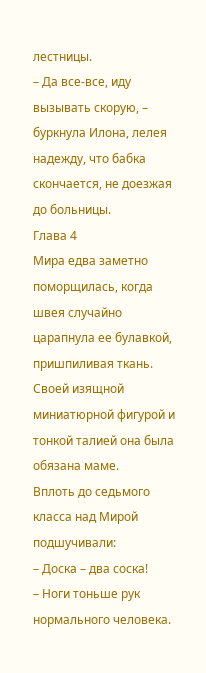лестницы.
– Да все-все, иду вызывать скорую, – буркнула Илона, лелея надежду, что бабка скончается, не доезжая до больницы.
Глава 4
Мира едва заметно поморщилась, когда швея случайно царапнула ее булавкой, пришпиливая ткань. Своей изящной миниатюрной фигурой и тонкой талией она была обязана маме.
Вплоть до седьмого класса над Мирой подшучивали:
– Доска – два соска!
– Ноги тоньше рук нормального человека.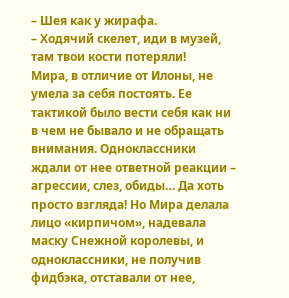– Шея как у жирафа.
– Ходячий скелет, иди в музей, там твои кости потеряли!
Мира, в отличие от Илоны, не умела за себя постоять. Ее тактикой было вести себя как ни в чем не бывало и не обращать внимания. Одноклассники ждали от нее ответной реакции – агрессии, слез, обиды… Да хоть просто взгляда! Но Мира делала лицо «кирпичом», надевала маску Снежной королевы, и одноклассники, не получив фидбэка, отставали от нее,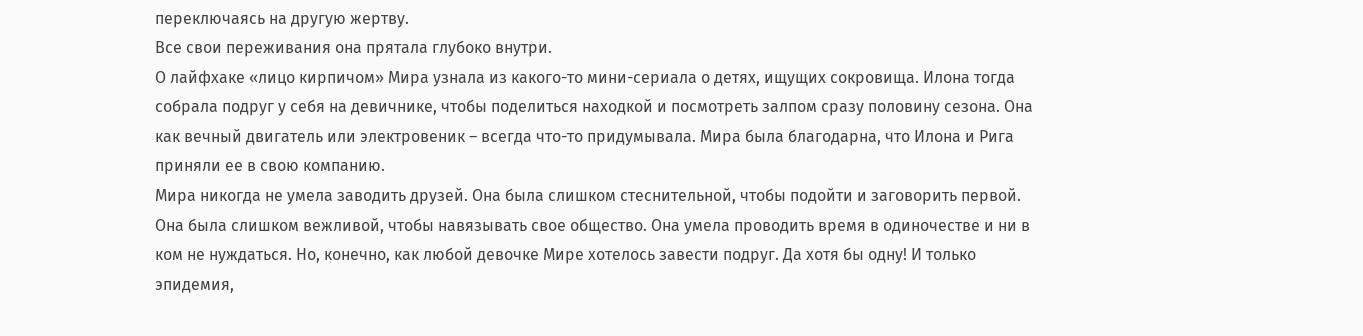переключаясь на другую жертву.
Все свои переживания она прятала глубоко внутри.
О лайфхаке «лицо кирпичом» Мира узнала из какого-то мини-сериала о детях, ищущих сокровища. Илона тогда собрала подруг у себя на девичнике, чтобы поделиться находкой и посмотреть залпом сразу половину сезона. Она как вечный двигатель или электровеник – всегда что-то придумывала. Мира была благодарна, что Илона и Рига приняли ее в свою компанию.
Мира никогда не умела заводить друзей. Она была слишком стеснительной, чтобы подойти и заговорить первой. Она была слишком вежливой, чтобы навязывать свое общество. Она умела проводить время в одиночестве и ни в ком не нуждаться. Но, конечно, как любой девочке Мире хотелось завести подруг. Да хотя бы одну! И только эпидемия,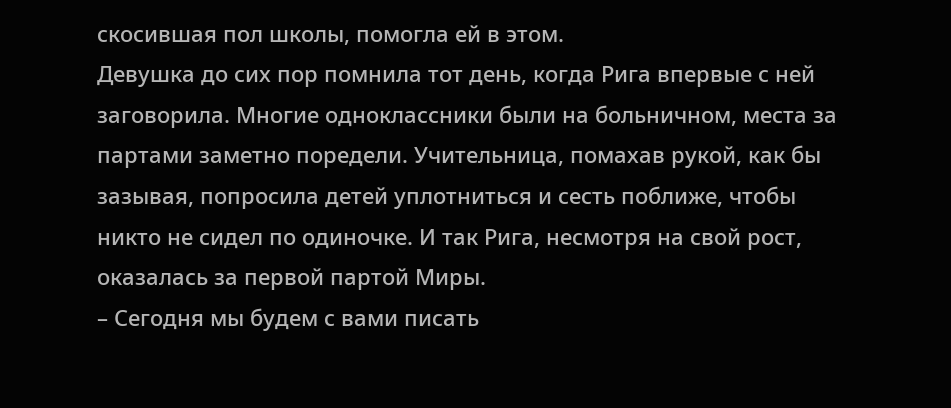скосившая пол школы, помогла ей в этом.
Девушка до сих пор помнила тот день, когда Рига впервые с ней заговорила. Многие одноклассники были на больничном, места за партами заметно поредели. Учительница, помахав рукой, как бы зазывая, попросила детей уплотниться и сесть поближе, чтобы никто не сидел по одиночке. И так Рига, несмотря на свой рост, оказалась за первой партой Миры.
– Сегодня мы будем с вами писать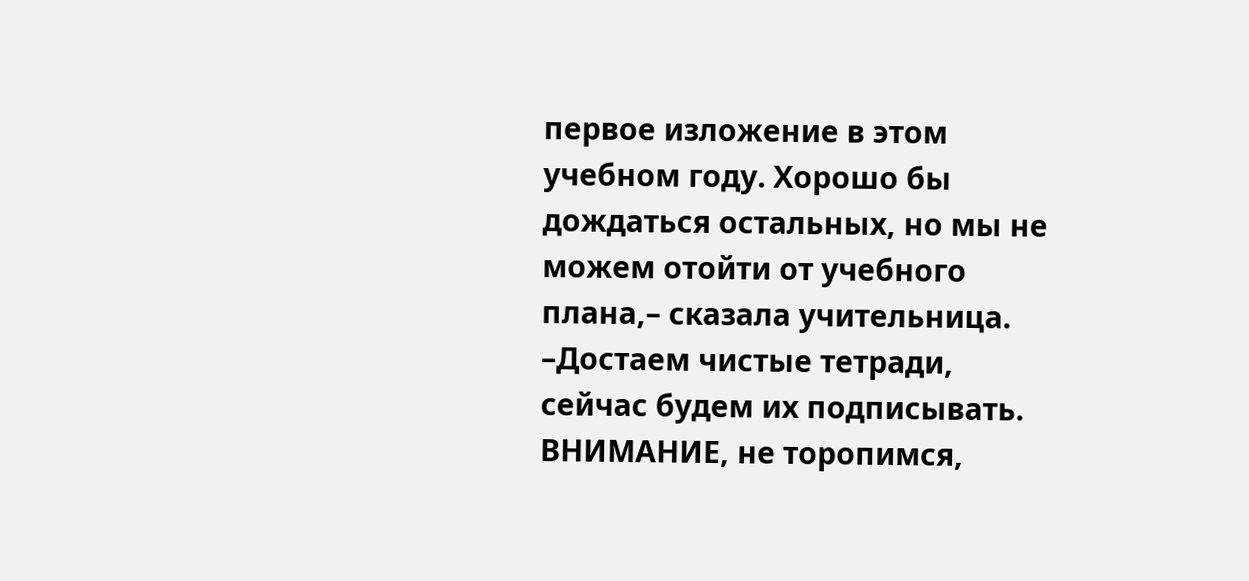первое изложение в этом учебном году. Хорошо бы дождаться остальных, но мы не можем отойти от учебного плана,– сказала учительница. –Достаем чистые тетради, сейчас будем их подписывать. ВНИМАНИЕ, не торопимся,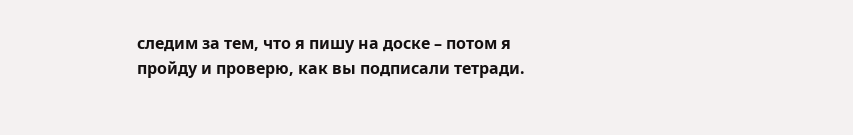следим за тем, что я пишу на доске – потом я пройду и проверю, как вы подписали тетради.